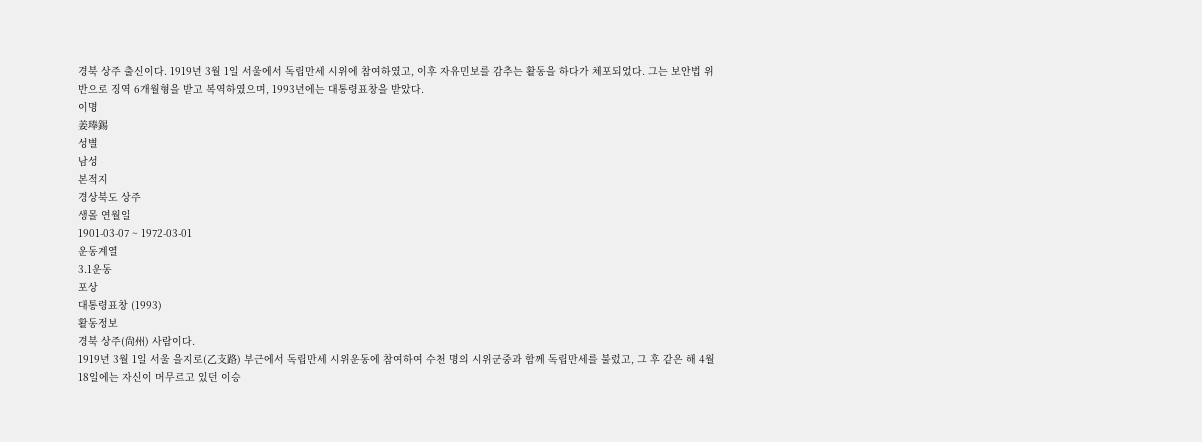경북 상주 출신이다. 1919년 3월 1일 서울에서 독립만세 시위에 참여하였고, 이후 자유민보를 감추는 활동을 하다가 체포되었다. 그는 보안법 위반으로 징역 6개월형을 받고 복역하였으며, 1993년에는 대통령표창을 받았다.
이명
姜琫錫
성별
남성
본적지
경상북도 상주
생몰 연월일
1901-03-07 ~ 1972-03-01
운동계열
3.1운동
포상
대통령표창 (1993)
활동정보
경북 상주(尙州) 사람이다.
1919년 3월 1일 서울 을지로(乙支路) 부근에서 독립만세 시위운동에 참여하여 수천 명의 시위군중과 함께 독립만세를 불렀고, 그 후 같은 해 4월 18일에는 자신이 머무르고 있던 이승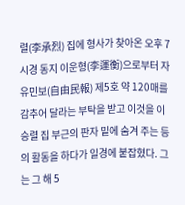렬(李承烈) 집에 형사가 찾아온 오후 7시경 동지 이운형(李運衡)으로부터 자유민보(自由民報) 제5호 약 120매를 감추어 달라는 부탁을 받고 이것을 이승렬 집 부근의 판자 밑에 숨겨 주는 등의 활동을 하다가 일경에 붙잡혔다. 그는 그 해 5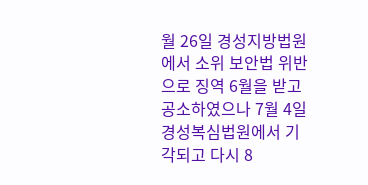월 26일 경성지방법원에서 소위 보안법 위반으로 징역 6월을 받고 공소하였으나 7월 4일 경성복심법원에서 기각되고 다시 8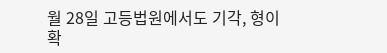월 28일 고등법원에서도 기각, 형이 확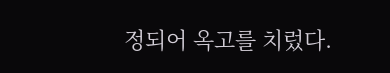정되어 옥고를 치렀다.